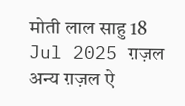मोती लाल साहु 18 Jul 2025 ग़ज़ल अन्य ग़ज़ल ऐ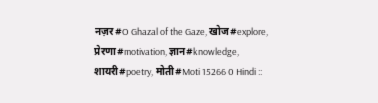नज़र#O Ghazal of the Gaze, खोज#explore, प्रेरणा#motivation, ज्ञान#knowledge, शायरी#poetry, मोती#Moti 15266 0 Hindi ::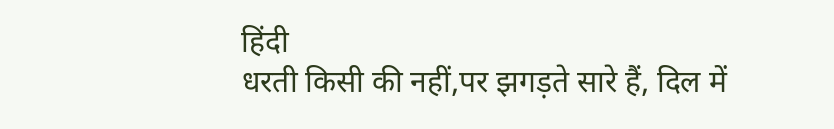हिंदी
धरती किसी की नहीं,पर झगड़ते सारे हैं, दिल में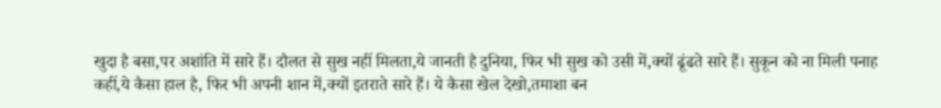खुदा है बसा,पर अशांति में सारे हैं। दौलत से सुख नहीं मिलता,ये जानती है दुनिया, फिर भी सुख को उसी में,क्यों ढूंढते सारे हैं। सुकून को ना मिली पनाह कहीं,ये कैसा हाल है, फिर भी अपनी शान में,क्यों इतराते सारे हैं। ये कैसा खेल देखो,तमाशा बन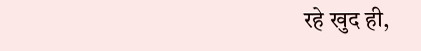रहे खुद ही,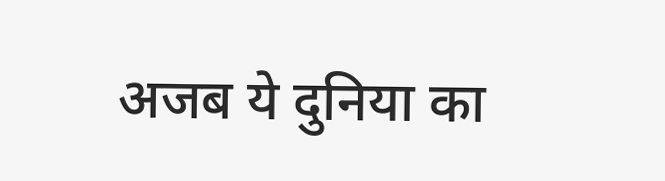अजब ये दुनिया का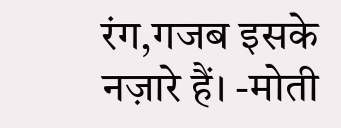रंग,गजब इसके नज़ारे हैं। -मोती